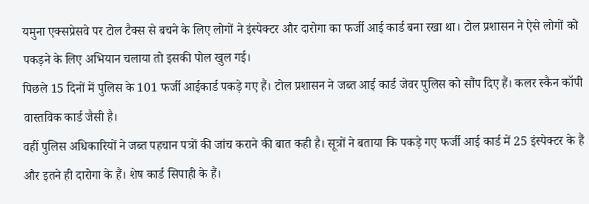यमुना एक्सप्रेसवे पर टोल टैक्स से बचने के लिए लोगों ने इंस्पेक्टर और दारोगा का फर्जी आई कार्ड बना रखा था। टोल प्रशासन ने ऐसे लोगों को पकड़ने के लिए अभियान चलाया तो इसकी पोल खुल गई।
पिछले 15 दिनों में पुलिस के 101 फर्जी आईकार्ड पकड़े गए हैं। टोल प्रशासन ने जब्त आई कार्ड जेवर पुलिस को सौंप दिए हैं। कलर स्कैन कॉपी वास्तविक कार्ड जैसी है।
वहीं पुलिस अधिकारियों ने जब्त पहचान पत्रों की जांच कराने की बात कही है। सूत्रों ने बताया कि पकड़े गए फर्जी आई कार्ड में 25 इंस्पेक्टर के हैं और इतने ही दारोगा के हैं। शेष कार्ड सिपाही के हैं।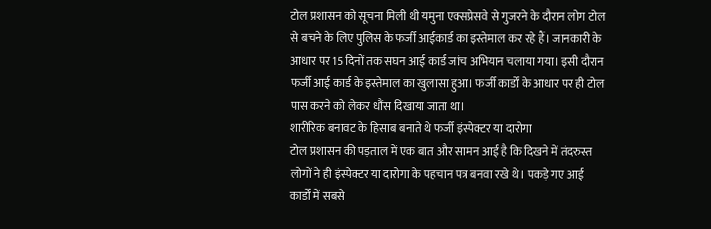टोल प्रशासन को सूचना मिली थी यमुना एक्सप्रेसवे से गुजरने के दौरान लोग टोल से बचने के लिए पुलिस के फर्जी आईकार्ड का इस्तेमाल कर रहे हैं। जानकारी के आधार पर 15 दिनों तक सघन आई कार्ड जांच अभियान चलाया गया। इसी दौरान फर्जी आई कार्ड के इस्तेमाल का खुलासा हुआ। फर्जी कार्डों के आधार पर ही टोल पास करने को लेकर धौंस दिखाया जाता था।
शारीरिक बनावट के हिसाब बनाते थे फर्जी इंस्पेक्टर या दारोगा
टोल प्रशासन की पड़ताल में एक बात और सामन आई है कि दिखने में तंदरुस्त लोगों ने ही इंस्पेक्टर या दारोगा के पहचान पत्र बनवा रखे थे। पकड़े गए आई कार्डों में सबसे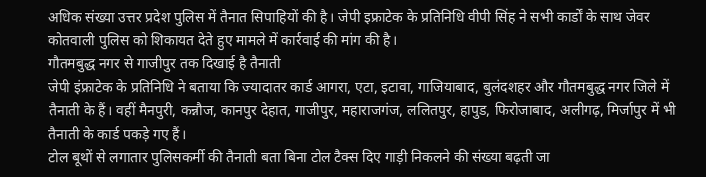अधिक संख्या उत्तर प्रदेश पुलिस में तैनात सिपाहियों की है। जेपी इफ्राटेक के प्रतिनिधि वीपी सिंह ने सभी कार्डों के साथ जेवर कोतवाली पुलिस को शिकायत देते हुए मामले में कार्रवाई की मांग की है।
गौतमबुद्ध नगर से गाजीपुर तक दिखाई है तैनाती
जेपी इंफ्राटेक के प्रतिनिधि ने बताया कि ज्यादातर कार्ड आगरा, एटा, इटावा, गाजियाबाद, बुलंदशहर और गौतमबुद्ध नगर जिले में तैनाती के हैं। वहीं मैनपुरी, कन्नौज, कानपुर देहात, गाजीपुर, महाराजगंज, ललितपुर, हापुड, फिरोजाबाद, अलीगढ़, मिर्जापुर में भी तैनाती के कार्ड पकड़े गए हैं।
टोल बूथों से लगातार पुलिसकर्मी की तैनाती बता बिना टोल टैक्स दिए गाड़ी निकलने की संख्या बढ़ती जा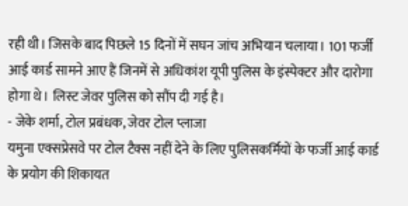रही थी। जिसके बाद पिछले 15 दिनों में सघन जांच अभियान चलाया। 101 फर्जी आई कार्ड सामने आए हैं जिनमें से अधिकांश यूपी पुलिस के इंस्पेक्टर और दारोगा होगा थे। लिस्ट जेवर पुलिस को सौंप दी गई है।
- जेके शर्मा, टोल प्रबंधक, जेवर टोल प्लाजा
यमुना एक्सप्रेसवे पर टोल टैक्स नहीं देने के लिए पुलिसकर्मियों के फर्जी आई कार्ड के प्रयोग की शिकायत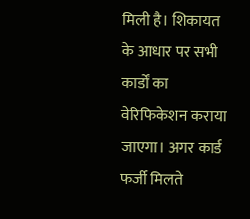मिली है। शिकायत के आधार पर सभी कार्डों का वेरिफिकेशन कराया जाएगा। अगर कार्ड फर्जी मिलते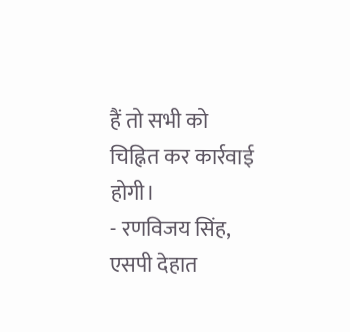हैं तो सभी को चिह्नित कर कार्रवाई होगी।
- रणविजय सिंह, एसपी देहात